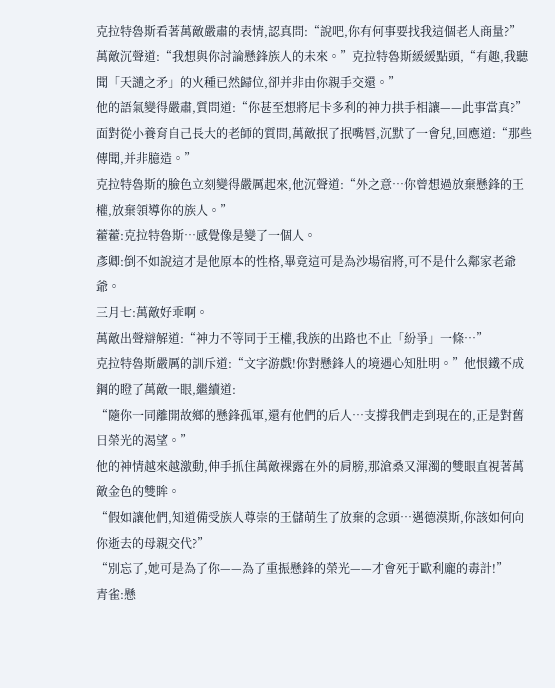克拉特魯斯看著萬敵嚴肅的表情,認真問:“說吧,你有何事要找我這個老人商量?”
萬敵沉聲道:“我想與你討論懸鋒族人的未來。”克拉特魯斯緩緩點頭,“有趣,我聽聞「天譴之矛」的火種已然歸位,卻并非由你親手交還。”
他的語氣變得嚴肅,質問道:“你甚至想將尼卡多利的神力拱手相讓——此事當真?”
面對從小養育自己長大的老師的質問,萬敵抿了抿嘴唇,沉默了一會兒,回應道:“那些傳聞,并非臆造。”
克拉特魯斯的臉色立刻變得嚴厲起來,他沉聲道:“外之意…你曾想過放棄懸鋒的王權,放棄領導你的族人。”
藿藿:克拉特魯斯…感覺像是變了一個人。
彥卿:倒不如說這才是他原本的性格,畢竟這可是為沙場宿將,可不是什么鄰家老爺爺。
三月七:萬敵好乖啊。
萬敵出聲辯解道:“神力不等同于王權,我族的出路也不止「紛爭」一條…”
克拉特魯斯嚴厲的訓斥道:“文字游戲!你對懸鋒人的境遇心知肚明。”他恨鐵不成鋼的瞪了萬敵一眼,繼續道:
“隨你一同離開故鄉的懸鋒孤軍,還有他們的后人…支撐我們走到現在的,正是對舊日榮光的渴望。”
他的神情越來越激動,伸手抓住萬敵裸露在外的肩膀,那滄桑又渾濁的雙眼直視著萬敵金色的雙眸。
“假如讓他們,知道備受族人尊崇的王儲萌生了放棄的念頭…邁德漠斯,你該如何向你逝去的母親交代?”
“別忘了,她可是為了你——為了重振懸鋒的榮光——才會死于歐利龐的毒計!”
青雀:懸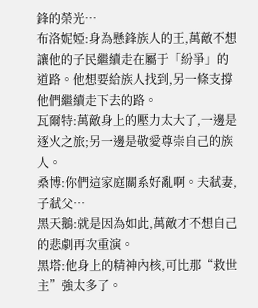鋒的榮光…
布洛妮婭:身為懸鋒族人的王,萬敵不想讓他的子民繼續走在屬于「紛爭」的道路。他想要給族人找到,另一條支撐他們繼續走下去的路。
瓦爾特:萬敵身上的壓力太大了,一邊是逐火之旅;另一邊是敬愛尊崇自己的族人。
桑博:你們這家庭關系好亂啊。夫弒妻,子弒父…
黑天鵝:就是因為如此,萬敵才不想自己的悲劇再次重演。
黑塔:他身上的精神內核,可比那“救世主”強太多了。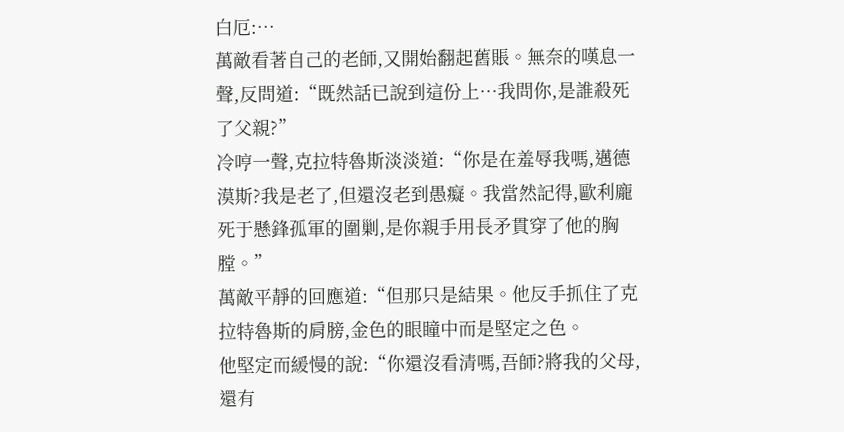白厄:…
萬敵看著自己的老師,又開始翻起舊賬。無奈的嘆息一聲,反問道:“既然話已說到這份上…我問你,是誰殺死了父親?”
冷哼一聲,克拉特魯斯淡淡道:“你是在羞辱我嗎,邁德漠斯?我是老了,但還沒老到愚癡。我當然記得,歐利龐死于懸鋒孤軍的圍剿,是你親手用長矛貫穿了他的胸膛。”
萬敵平靜的回應道:“但那只是結果。他反手抓住了克拉特魯斯的肩膀,金色的眼瞳中而是堅定之色。
他堅定而緩慢的說:“你還沒看清嗎,吾師?將我的父母,還有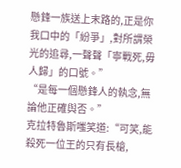懸鋒一族送上末路的,正是你我口中的「紛爭」,對所謂榮光的追尋,一聲聲「寧戰死,毋人歸」的口號。”
“是每一個懸鋒人的執念,無論他正確與否。”
克拉特魯斯嗤笑道:“可笑,能殺死一位王的只有長槍,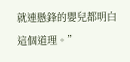就連懸鋒的嬰兒都明白這個道理。”